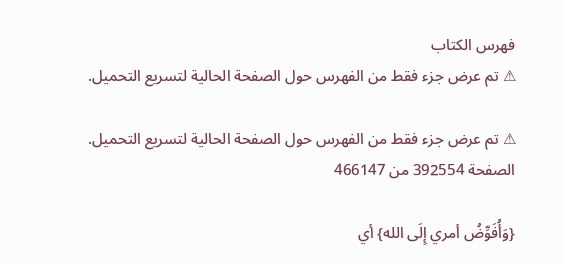فهرس الكتاب
⚠ تم عرض جزء فقط من الفهرس حول الصفحة الحالية لتسريع التحميل.

⚠ تم عرض جزء فقط من الفهرس حول الصفحة الحالية لتسريع التحميل.
الصفحة 392554 من 466147

{وَأُفَوِّضُ أمري إِلَى الله} أي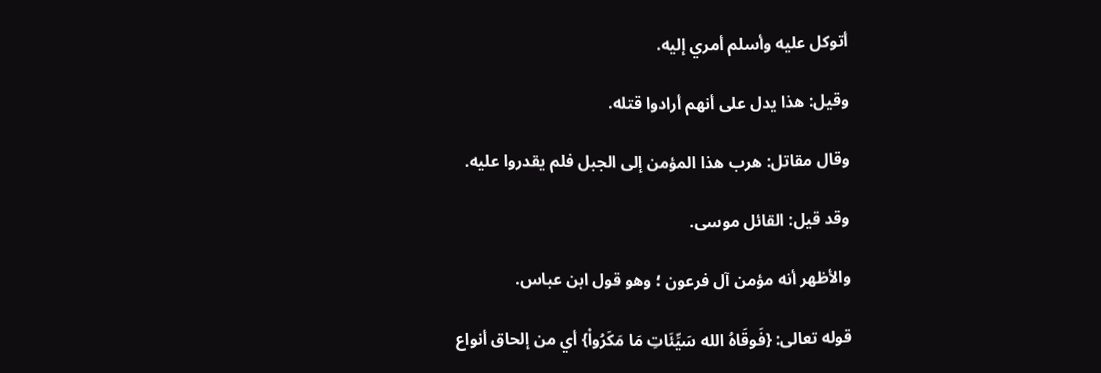أتوكل عليه وأسلم أمري إليه.

وقيل: هذا يدل على أنهم أرادوا قتله.

وقال مقاتل: هرب هذا المؤمن إلى الجبل فلم يقدروا عليه.

وقد قيل: القائل موسى.

والأظهر أنه مؤمن آل فرعون ؛ وهو قول ابن عباس.

قوله تعالى: {فَوقَاهُ الله سَيِّئَاتِ مَا مَكَرُواْ} أي من إلحاق أنواع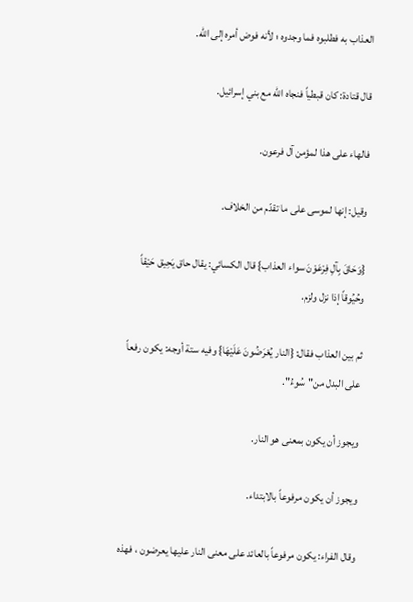العذاب به فطلبوه فما وجدوه ؛ لأنه فوض أمره إلى الله.

قال قتادة: كان قبطياً فنجاه الله مع بني إسرائيل.

فالهاء على هذا لمؤمن آل فرعون.

وقيل: إنها لموسى على ما تقدّم من الخلاف.

{وَحَاقَ بِآلِ فِرْعَوْنَ سواء العذاب} قال الكسائي: يقال حاق يَحِيق حَيْقاً وحُيُوقاً إذا نزل ولزم.

ثم بين العذاب فقال: {النار يُعْرَضُونَ عَلَيْهَا} وفيه ستة أوجه: يكون رفعاً على البدل من"سُوءُ".

ويجوز أن يكون بمعنى هو النار.

ويجوز أن يكون مرفوعاً بالابتداء.

وقال الفراء: يكون مرفوعاً بالعائد على معنى النار عليها يعرضون ، فهذه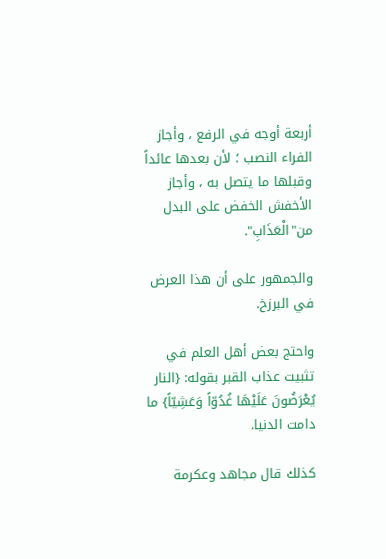أربعة أوجه في الرفع ، وأجاز الفراء النصب ؛ لأن بعدها عائداً وقبلها ما يتصل به ، وأجاز الأخفش الخفض على البدل من"الْعَذَابِ".

والجمهور على أن هذا العرض في البرزخ.

واحتج بعض أهل العلم في تثبيت عذاب القبر بقوله: {النار يُعْرَضُونَ عَلَيْهَا غُدُوّاً وَعَشِيّاً} ما دامت الدنيا.

كذلك قال مجاهد وعكرمة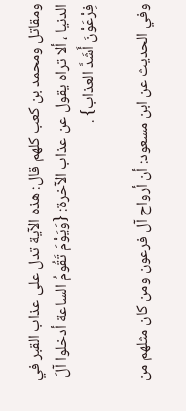ومقاتل ومحمد بن كعب كلهم قال: هذه الآية تدل على عذاب القبر في الدنيا ، ألا تراه يقول عن عذاب الآخرة: {وَيَوْمَ تَقُومُ الساعة أدخلوا آلَ فِرْعَوْنَ أَشَدَّ العذاب} .

وفي الحديث عن ابن مسعود: أن أرواح آل فرعون ومن كان مثلهم من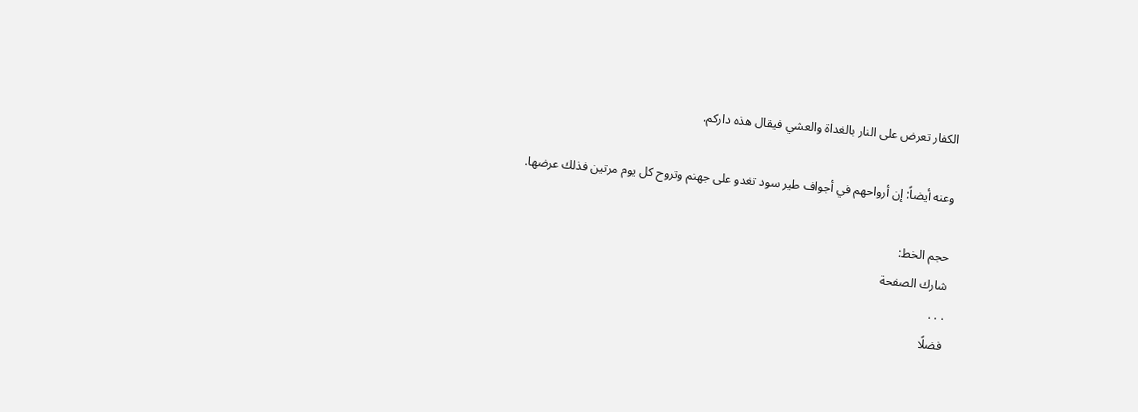الكفار تعرض على النار بالغداة والعشي فيقال هذه داركم.

وعنه أيضاً: إن أرواحهم في أجواف طير سود تغدو على جهنم وتروح كل يوم مرتين فذلك عرضها.

حجم الخط:
شارك الصفحة
. . .
فضلًا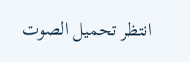انتظر تحميل الصوت